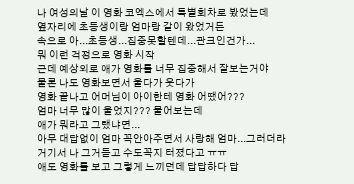나 여성의날 이 영화 코엑스에서 특별회차로 봤었는데
옆자리에 초등생이랑 엄마랑 같이 왔었거든
속으로 아...초등생...집중못할텐데...관크인건가...
뭐 이런 걱정으로 영화 시작
근데 예상외로 애가 영화를 너무 집중해서 잘보는거야
물론 나도 영화보면서 울다가 웃다가
영화 끝나고 어머님이 아이한테 영화 어땠어???
엄마 너무 많이 울었지??? 물어보는데
애가 뭐라고 그랬냐면...
아무 대답없이 엄마 꼭안아주면서 사랑해 엄마...그러더라
거기서 나 그거듣고 수도꼭지 터졌다고 ㅠㅠ
애도 영화를 보고 그렇게 느끼던데 답답하다 답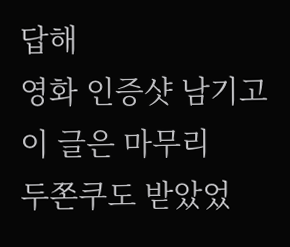답해
영화 인증샷 남기고 이 글은 마무리
두쫀쿠도 받았었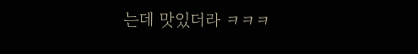는데 맛있더라 ㅋㅋㅋ